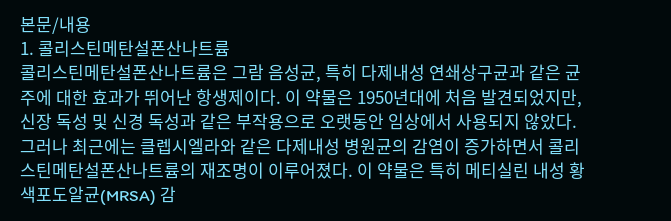본문/내용
1. 콜리스틴메탄설폰산나트륨
콜리스틴메탄설폰산나트륨은 그람 음성균, 특히 다제내성 연쇄상구균과 같은 균주에 대한 효과가 뛰어난 항생제이다. 이 약물은 1950년대에 처음 발견되었지만, 신장 독성 및 신경 독성과 같은 부작용으로 오랫동안 임상에서 사용되지 않았다. 그러나 최근에는 클렙시엘라와 같은 다제내성 병원균의 감염이 증가하면서 콜리스틴메탄설폰산나트륨의 재조명이 이루어졌다. 이 약물은 특히 메티실린 내성 황색포도알균(MRSA) 감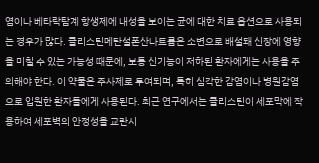염이나 베타락탐계 항생제에 내성을 보이는 균에 대한 치료 옵션으로 사용되는 경우가 많다. 콜리스틴메탄설폰산나트륨은 소변으로 배설돼 신장에 영향을 미칠 수 있는 가능성 때문에, 보통 신기능이 저하된 환자에게는 사용을 주의해야 한다. 이 약물은 주사제로 투여되며, 특히 심각한 감염이나 병원감염으로 입원한 환자들에게 사용된다. 최근 연구에서는 콜리스틴이 세포막에 작용하여 세포벽의 안정성을 교란시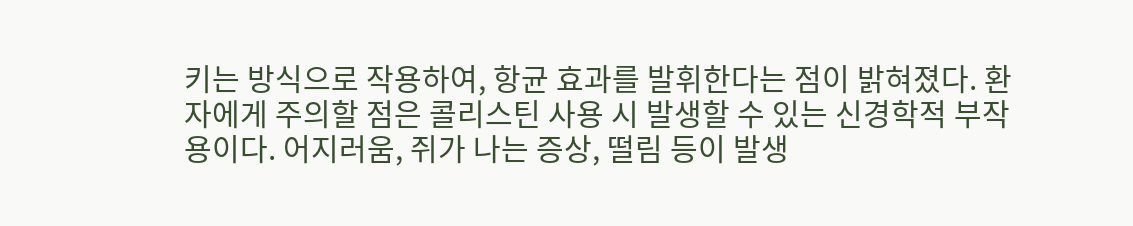키는 방식으로 작용하여, 항균 효과를 발휘한다는 점이 밝혀졌다. 환자에게 주의할 점은 콜리스틴 사용 시 발생할 수 있는 신경학적 부작용이다. 어지러움, 쥐가 나는 증상, 떨림 등이 발생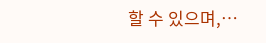할 수 있으며,…